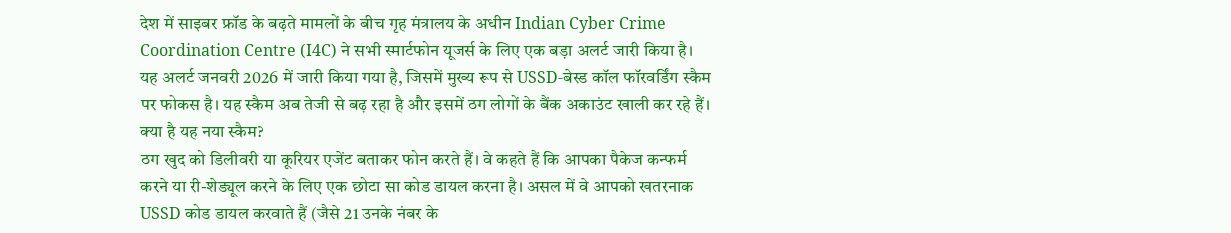देश में साइबर फ्रॉड के बढ़ते मामलों के बीच गृह मंत्रालय के अधीन Indian Cyber Crime Coordination Centre (I4C) ने सभी स्मार्टफोन यूजर्स के लिए एक बड़ा अलर्ट जारी किया है। यह अलर्ट जनवरी 2026 में जारी किया गया है, जिसमें मुख्य रूप से USSD-बेस्ड कॉल फॉरवर्डिंग स्कैम पर फोकस है। यह स्कैम अब तेजी से बढ़ रहा है और इसमें ठग लोगों के बैंक अकाउंट खाली कर रहे हैं।
क्या है यह नया स्कैम?
ठग खुद को डिलीवरी या कूरियर एजेंट बताकर फोन करते हैं। वे कहते हैं कि आपका पैकेज कन्फर्म करने या री-शेड्यूल करने के लिए एक छोटा सा कोड डायल करना है। असल में वे आपको खतरनाक USSD कोड डायल करवाते हैं (जैसे 21 उनके नंबर के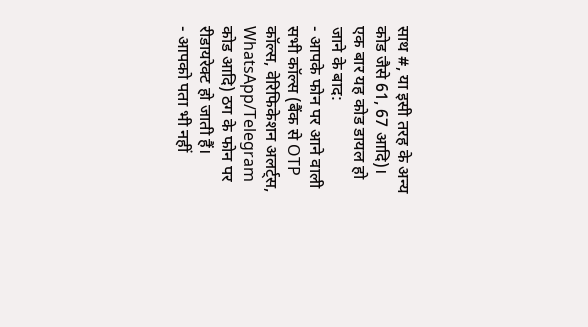साथ #, या इसी तरह के अन्य कोड जैसे 61, 67 आदि)।
एक बार यह कोड डायल हो जाने के बाद:
- आपके फोन पर आने वाली सभी कॉल्स (बैंक से OTP कॉल्स, वेरिफिकेशन अलर्ट्स, WhatsApp/Telegram कोड आदि) ठग के फोन पर रीडायरेक्ट हो जाती हैं।
- आपको पता भी नहीं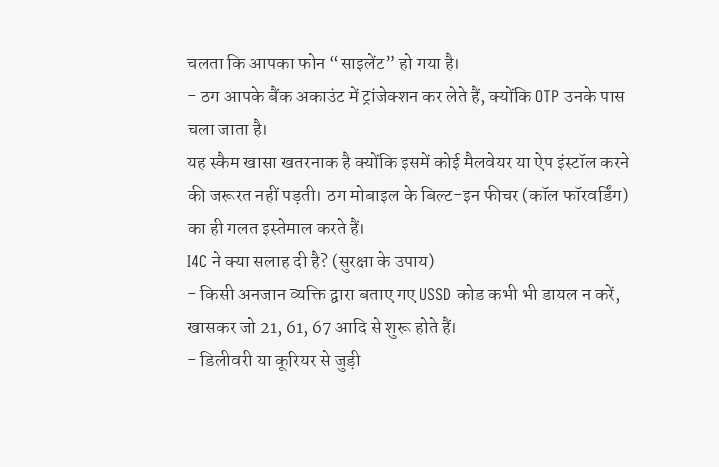चलता कि आपका फोन “साइलेंट” हो गया है।
- ठग आपके बैंक अकाउंट में ट्रांजेक्शन कर लेते हैं, क्योंकि OTP उनके पास चला जाता है।
यह स्कैम खासा खतरनाक है क्योंकि इसमें कोई मैलवेयर या ऐप इंस्टॉल करने की जरूरत नहीं पड़ती। ठग मोबाइल के बिल्ट-इन फीचर (कॉल फॉरवर्डिंग) का ही गलत इस्तेमाल करते हैं।
I4C ने क्या सलाह दी है? (सुरक्षा के उपाय)
- किसी अनजान व्यक्ति द्वारा बताए गए USSD कोड कभी भी डायल न करें, खासकर जो 21, 61, 67 आदि से शुरू होते हैं।
- डिलीवरी या कूरियर से जुड़ी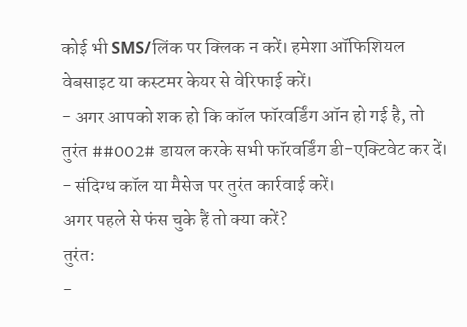कोई भी SMS/लिंक पर क्लिक न करें। हमेशा ऑफिशियल वेबसाइट या कस्टमर केयर से वेरिफाई करें।
- अगर आपको शक हो कि कॉल फॉरवर्डिंग ऑन हो गई है, तो तुरंत ##002# डायल करके सभी फॉरवर्डिंग डी-एक्टिवेट कर दें।
- संदिग्ध कॉल या मैसेज पर तुरंत कार्रवाई करें।
अगर पहले से फंस चुके हैं तो क्या करें?
तुरंत:
-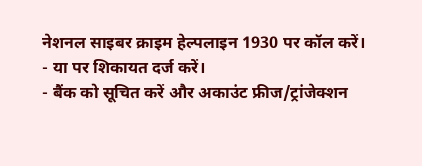नेशनल साइबर क्राइम हेल्पलाइन 1930 पर कॉल करें।
- या पर शिकायत दर्ज करें।
- बैंक को सूचित करें और अकाउंट फ्रीज/ट्रांजेक्शन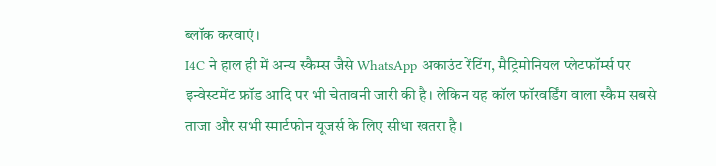ब्लॉक करवाएं।
I4C ने हाल ही में अन्य स्कैम्स जैसे WhatsApp अकाउंट रेंटिंग, मैट्रिमोनियल प्लेटफॉर्म्स पर इन्वेस्टमेंट फ्रॉड आदि पर भी चेतावनी जारी की है। लेकिन यह कॉल फॉरवर्डिंग वाला स्कैम सबसे ताजा और सभी स्मार्टफोन यूजर्स के लिए सीधा खतरा है।